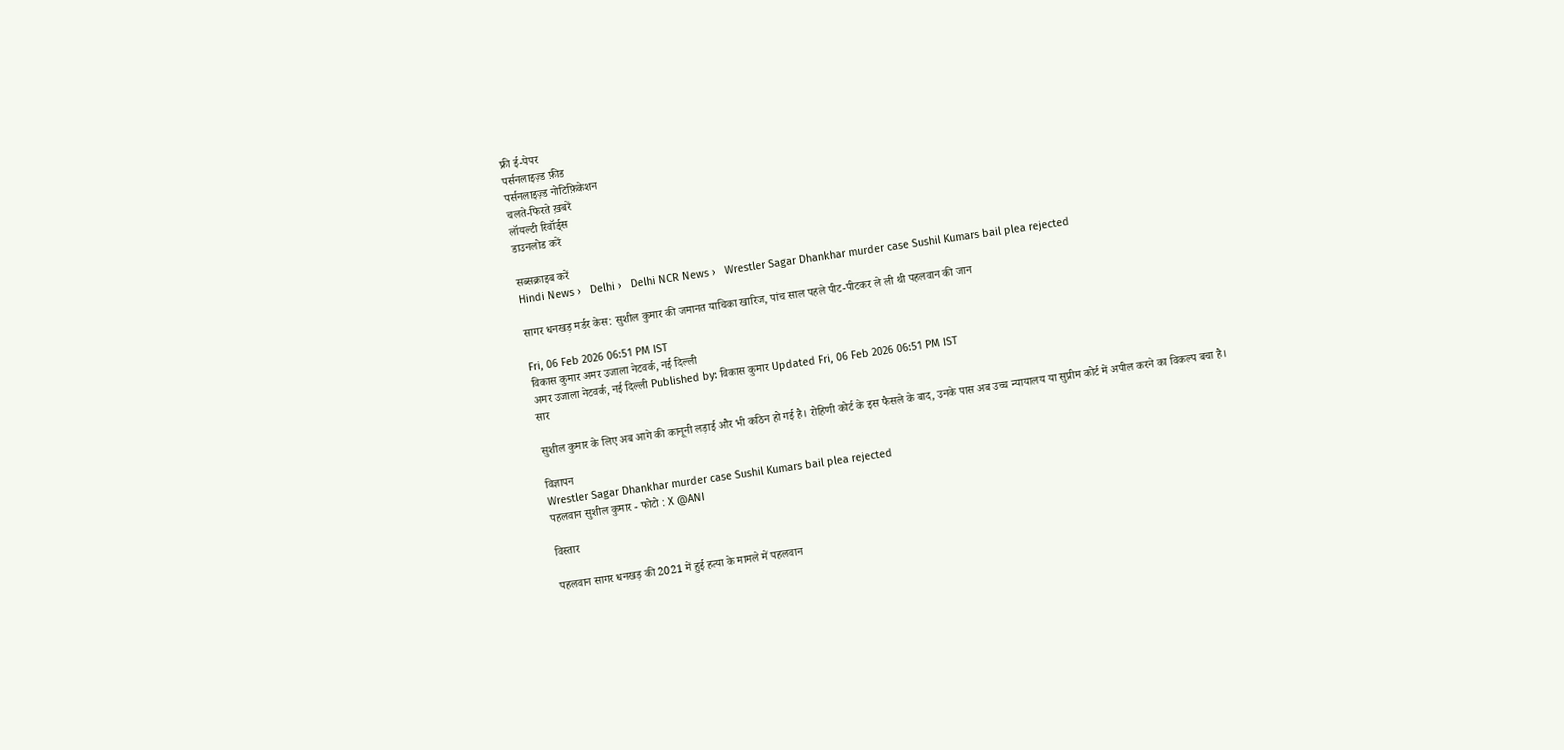फ्री ई-पेपर
पर्सनलाइज़्ड फ़ीड
पर्सनलाइज़्ड नोटिफ़िकेशन
चलते-फिरते ख़बरें
लॉयल्टी रिवॉर्ड्स
डाउनलोड करें

सब्सक्राइब करें
Hindi News ›   Delhi ›   Delhi NCR News ›   Wrestler Sagar Dhankhar murder case Sushil Kumars bail plea rejected

सागर धनखड़ मर्डर केस: सुशील कुमार की जमानत याचिका खारिज, पांच साल पहले पीट-पीटकर ले ली थी पहलवान की जान

Fri, 06 Feb 2026 06:51 PM IST
विकास कुमार अमर उजाला नेटवर्क, नई दिल्ली
अमर उजाला नेटवर्क, नई दिल्ली Published by: विकास कुमार Updated Fri, 06 Feb 2026 06:51 PM IST
सार

सुशील कुमार के लिए अब आगे की कानूनी लड़ाई और भी कठिन हो गई है। रोहिणी कोर्ट के इस फैसले के बाद, उनके पास अब उच्च न्यायालय या सुप्रीम कोर्ट में अपील करने का विकल्प बचा है।

विज्ञापन
Wrestler Sagar Dhankhar murder case Sushil Kumars bail plea rejected
पहलवान सुशील कुमार - फोटो : X @ANI

विस्तार

पहलवान सागर धनखड़ की 2021 में हुई हत्या के मामले में पहलवान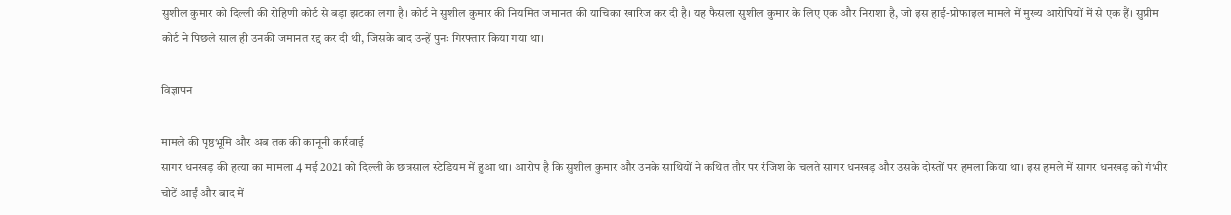सुशील कुमार को दिल्ली की रोहिणी कोर्ट से बड़ा झटका लगा है। कोर्ट ने सुशील कुमार की नियमित जमानत की याचिका खारिज कर दी है। यह फैसला सुशील कुमार के लिए एक और निराशा है, जो इस हाई-प्रोफाइल मामले में मुख्य आरोपियों में से एक हैं। सुप्रीम कोर्ट ने पिछले साल ही उनकी जमानत रद्द कर दी थी, जिसके बाद उन्हें पुनः गिरफ्तार किया गया था।

विज्ञापन

मामले की पृष्ठभूमि और अब तक की कानूनी कार्रवाई
सागर धनखड़ की हत्या का मामला 4 मई 2021 को दिल्ली के छत्रसाल स्टेडियम में हुआ था। आरोप है कि सुशील कुमार और उनके साथियों ने कथित तौर पर रंजिश के चलते सागर धनखड़ और उसके दोस्तों पर हमला किया था। इस हमले में सागर धनखड़ को गंभीर चोटें आईं और बाद में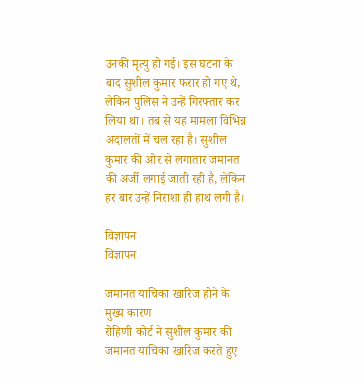उनकी मृत्यु हो गई। इस घटना के बाद सुशील कुमार फरार हो गए थे, लेकिन पुलिस ने उन्हें गिरफ्तार कर लिया था। तब से यह मामला विभिन्न अदालतों में चल रहा है। सुशील कुमार की ओर से लगातार जमानत की अर्जी लगाई जाती रही है, लेकिन हर बार उन्हें निराशा ही हाथ लगी है।

विज्ञापन
विज्ञापन

जमानत याचिका खारिज होने के मुख्य कारण
रोहिणी कोर्ट ने सुशील कुमार की जमानत याचिका खारिज करते हुए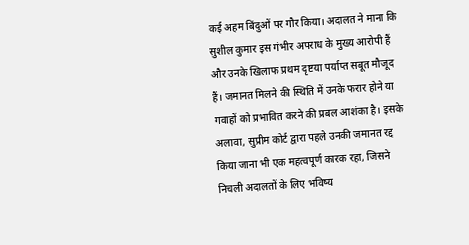कई अहम बिंदुओं पर गौर किया। अदालत ने माना कि सुशील कुमार इस गंभीर अपराध के मुख्य आरोपी हैं और उनके खिलाफ प्रथम दृष्टया पर्याप्त सबूत मौजूद हैं। जमानत मिलने की स्थिति में उनके फरार होने या गवाहों को प्रभावित करने की प्रबल आशंका है। इसके अलावा, सुप्रीम कोर्ट द्वारा पहले उनकी जमानत रद्द किया जाना भी एक महत्वपूर्ण कारक रहा, जिसने निचली अदालतों के लिए भविष्य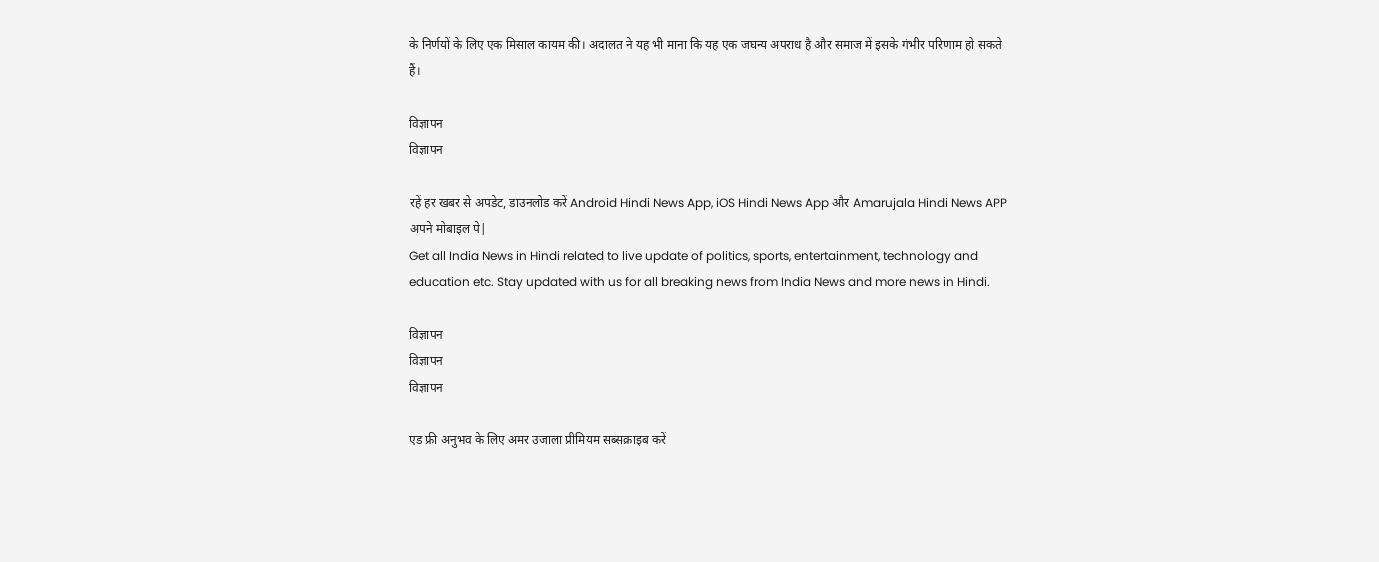के निर्णयों के लिए एक मिसाल कायम की। अदालत ने यह भी माना कि यह एक जघन्य अपराध है और समाज में इसके गंभीर परिणाम हो सकते हैं।

विज्ञापन
विज्ञापन

रहें हर खबर से अपडेट, डाउनलोड करें Android Hindi News App, iOS Hindi News App और Amarujala Hindi News APP अपने मोबाइल पे|
Get all India News in Hindi related to live update of politics, sports, entertainment, technology and education etc. Stay updated with us for all breaking news from India News and more news in Hindi.

विज्ञापन
विज्ञापन
विज्ञापन

एड फ्री अनुभव के लिए अमर उजाला प्रीमियम सब्सक्राइब करें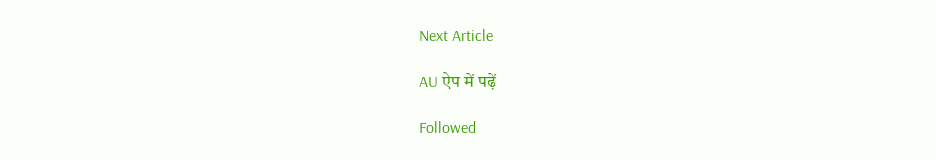Next Article

AU ऐप में पढ़ें

Followed